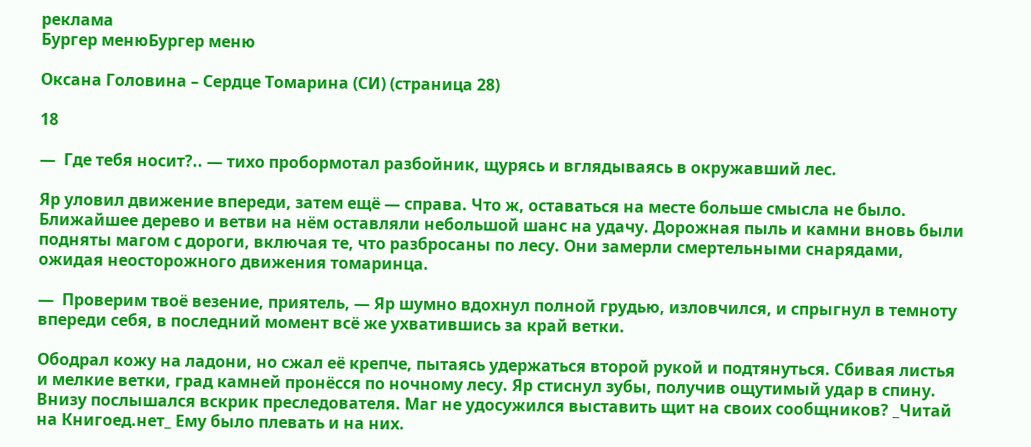реклама
Бургер менюБургер меню

Оксана Головина – Сердце Томарина (СИ) (страница 28)

18

—  Где тебя носит?.. — тихо пробормотал разбойник, щурясь и вглядываясь в окружавший лес.

Яр уловил движение впереди, затем ещё — справа. Что ж, оставаться на месте больше смысла не было. Ближайшее дерево и ветви на нём оставляли небольшой шанс на удачу. Дорожная пыль и камни вновь были подняты магом с дороги, включая те, что разбросаны по лесу. Они замерли смертельными снарядами, ожидая неосторожного движения томаринца.

—  Проверим твоё везение, приятель, — Яр шумно вдохнул полной грудью, изловчился, и спрыгнул в темноту впереди себя, в последний момент всё же ухватившись за край ветки.

Ободрал кожу на ладони, но сжал её крепче, пытаясь удержаться второй рукой и подтянуться. Сбивая листья и мелкие ветки, град камней пронёсся по ночному лесу. Яр стиснул зубы, получив ощутимый удар в спину. Внизу послышался вскрик преследователя. Маг не удосужился выставить щит на своих сообщников? _Читай на Книгоед.нет_ Ему было плевать и на них.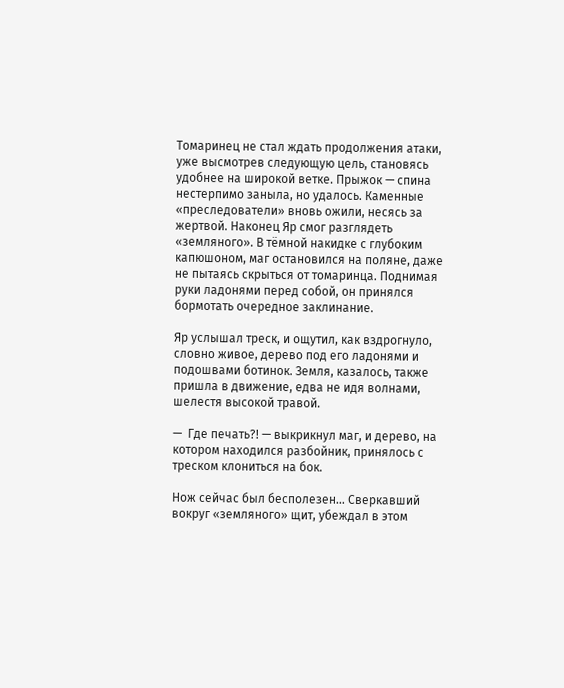Томаринец не стал ждать продолжения атаки, уже высмотрев следующую цель, становясь удобнее на широкой ветке. Прыжок — спина нестерпимо заныла, но удалось. Каменные «преследователи» вновь ожили, несясь за жертвой. Наконец Яр смог разглядеть «земляного». В тёмной накидке с глубоким капюшоном, маг остановился на поляне, даже не пытаясь скрыться от томаринца. Поднимая руки ладонями перед собой, он принялся бормотать очередное заклинание.

Яр услышал треск, и ощутил, как вздрогнуло, словно живое, дерево под его ладонями и подошвами ботинок. Земля, казалось, также пришла в движение, едва не идя волнами, шелестя высокой травой.

—  Где печать?! — выкрикнул маг, и дерево, на котором находился разбойник, принялось с треском клониться на бок.

Нож сейчас был бесполезен... Сверкавший вокруг «земляного» щит, убеждал в этом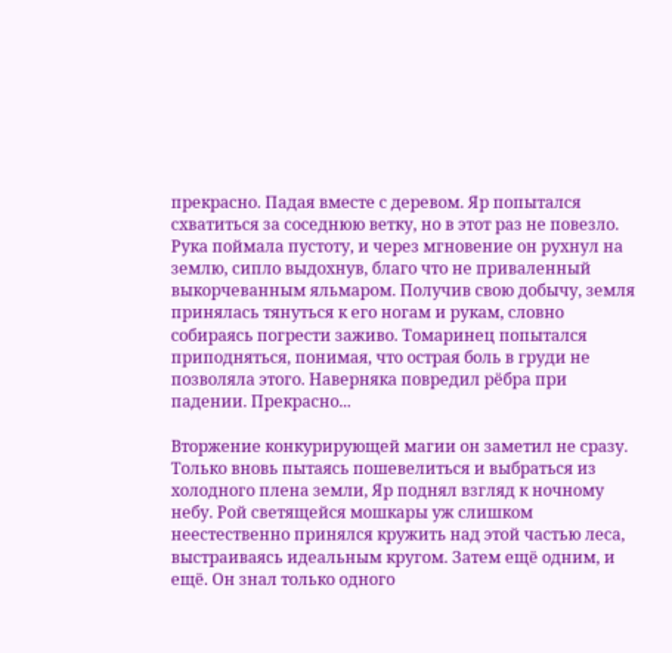прекрасно. Падая вместе с деревом. Яр попытался схватиться за соседнюю ветку, но в этот раз не повезло. Рука поймала пустоту, и через мгновение он рухнул на землю, сипло выдохнув, благо что не приваленный выкорчеванным яльмаром. Получив свою добычу, земля принялась тянуться к его ногам и рукам, словно собираясь погрести заживо. Томаринец попытался приподняться, понимая, что острая боль в груди не позволяла этого. Наверняка повредил рёбра при падении. Прекрасно...

Вторжение конкурирующей магии он заметил не сразу. Только вновь пытаясь пошевелиться и выбраться из холодного плена земли, Яр поднял взгляд к ночному небу. Рой светящейся мошкары уж слишком неестественно принялся кружить над этой частью леса, выстраиваясь идеальным кругом. Затем ещё одним, и ещё. Он знал только одного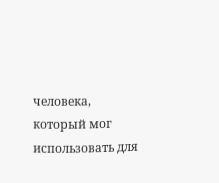человека, который мог использовать для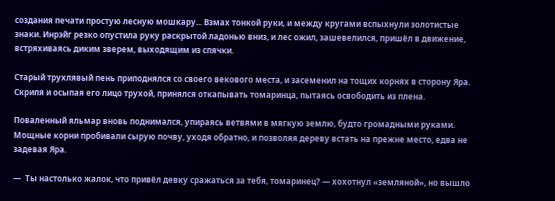создания печати простую лесную мошкару... Взмах тонкой руки, и между кругами вспыхнули золотистые знаки. Инрэйг резко опустила руку раскрытой ладонью вниз, и лес ожил, зашевелился, пришёл в движение, встряхиваясь диким зверем, выходящим из спячки.

Старый трухлявый пень приподнялся со своего векового места, и засеменил на тощих корнях в сторону Яра. Скрипя и осыпая его лицо трухой, принялся откапывать томаринца, пытаясь освободить из плена.

Поваленный яльмар вновь поднимался, упираясь ветвями в мягкую землю, будто громадными руками. Мощные корни пробивали сырую почву, уходя обратно, и позволяя дереву встать на прежне место, едва не задевая Яра.

—  Ты настолько жалок, что привёл девку сражаться за тебя, томаринец? — хохотнул «земляной», но вышло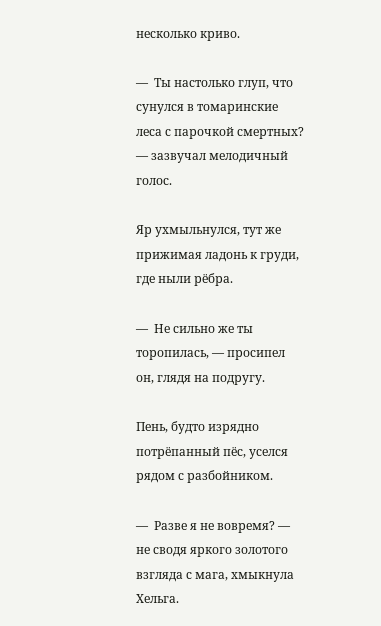несколько криво.

—  Ты настолько глуп, что сунулся в томаринские леса с парочкой смертных? — зазвучал мелодичный голос.

Яр ухмыльнулся, тут же прижимая ладонь к груди, где ныли рёбра.

—  Не сильно же ты торопилась, — просипел он, глядя на подругу.

Пень, будто изрядно потрёпанный пёс, уселся рядом с разбойником.

—  Разве я не вовремя? — не сводя яркого золотого взгляда с мага, хмыкнула Хельга.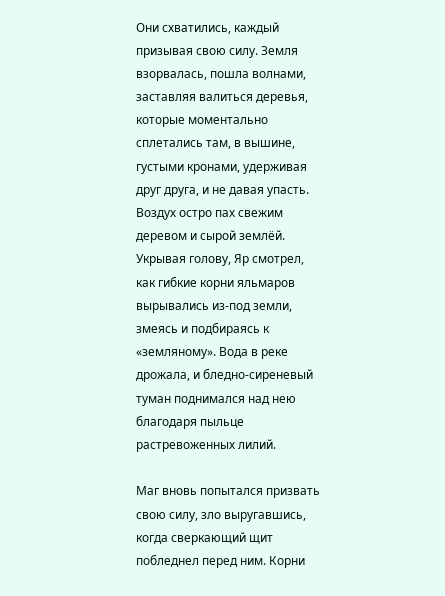Они схватились, каждый призывая свою силу. Земля взорвалась, пошла волнами, заставляя валиться деревья, которые моментально сплетались там, в вышине, густыми кронами, удерживая друг друга, и не давая упасть. Воздух остро пах свежим деревом и сырой землёй. Укрывая голову, Яр смотрел, как гибкие корни яльмаров вырывались из-под земли, змеясь и подбираясь к «земляному». Вода в реке дрожала, и бледно-сиреневый туман поднимался над нею благодаря пыльце растревоженных лилий.

Маг вновь попытался призвать свою силу, зло выругавшись, когда сверкающий щит побледнел перед ним. Корни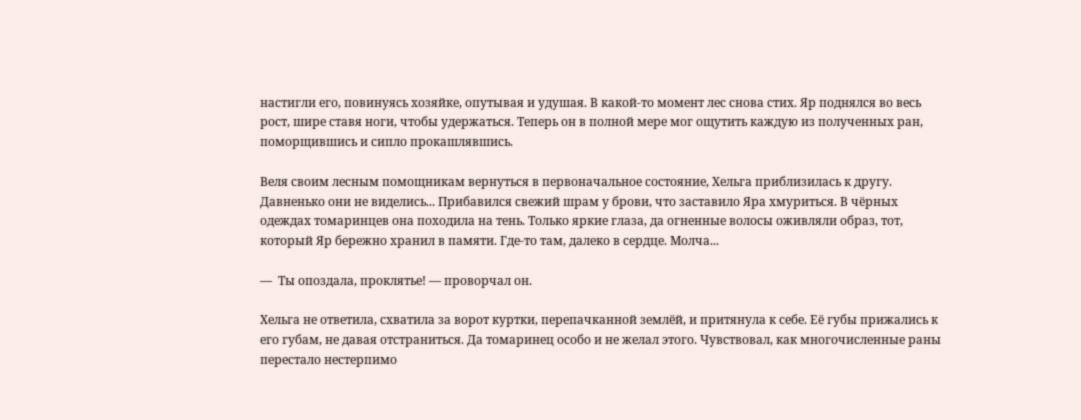настигли его, повинуясь хозяйке, опутывая и удушая. В какой-то момент лес снова стих. Яр поднялся во весь рост, шире ставя ноги, чтобы удержаться. Теперь он в полной мере мог ощутить каждую из полученных ран, поморщившись и сипло прокашлявшись.

Веля своим лесным помощникам вернуться в первоначальное состояние, Хельга приблизилась к другу. Давненько они не виделись... Прибавился свежий шрам у брови, что заставило Яра хмуриться. В чёрных одеждах томаринцев она походила на тень. Только яркие глаза, да огненные волосы оживляли образ, тот, который Яр бережно хранил в памяти. Где-то там, далеко в сердце. Молча...

—  Ты опоздала, проклятье! — проворчал он.

Хельга не ответила, схватила за ворот куртки, перепачканной землёй, и притянула к себе. Её губы прижались к его губам, не давая отстраниться. Да томаринец особо и не желал этого. Чувствовал, как многочисленные раны перестало нестерпимо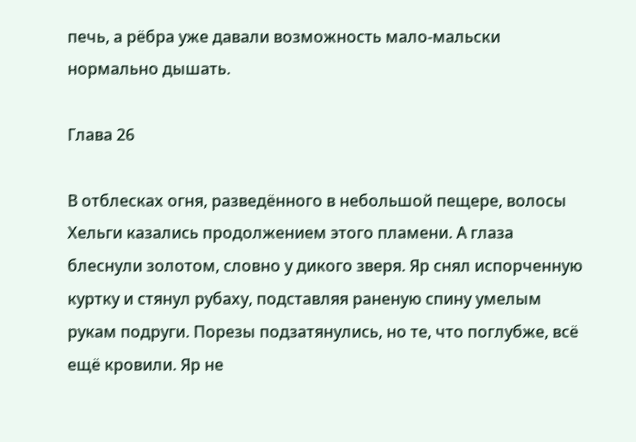печь, а рёбра уже давали возможность мало-мальски нормально дышать.

Глава 26

В отблесках огня, разведённого в небольшой пещере, волосы Хельги казались продолжением этого пламени. А глаза блеснули золотом, словно у дикого зверя. Яр снял испорченную куртку и стянул рубаху, подставляя раненую спину умелым рукам подруги. Порезы подзатянулись, но те, что поглубже, всё ещё кровили. Яр не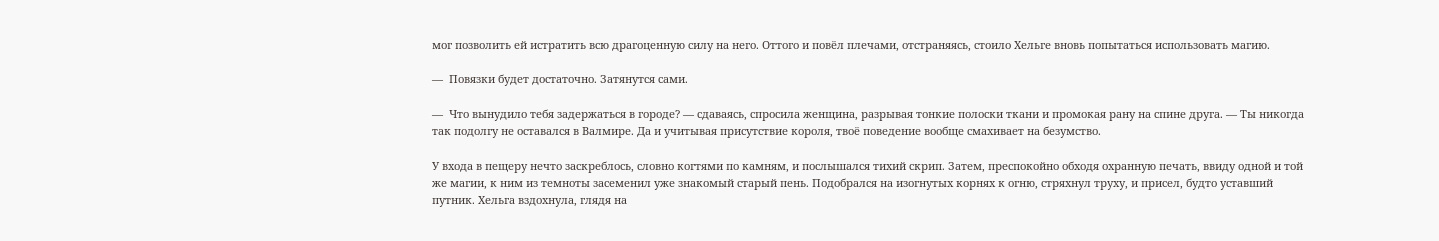мог позволить ей истратить всю драгоценную силу на него. Оттого и повёл плечами, отстраняясь, стоило Хельге вновь попытаться использовать магию.

—  Повязки будет достаточно. Затянутся сами.

—  Что вынудило тебя задержаться в городе? — сдаваясь, спросила женщина, разрывая тонкие полоски ткани и промокая рану на спине друга. — Ты никогда так подолгу не оставался в Валмире. Да и учитывая присутствие короля, твоё поведение вообще смахивает на безумство.

У входа в пещеру нечто заскреблось, словно когтями по камням, и послышался тихий скрип. Затем, преспокойно обходя охранную печать, ввиду одной и той же магии, к ним из темноты засеменил уже знакомый старый пень. Подобрался на изогнутых корнях к огню, стряхнул труху, и присел, будто уставший путник. Хельга вздохнула, глядя на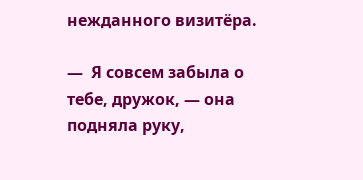нежданного визитёра.

—  Я совсем забыла о тебе, дружок, — она подняла руку,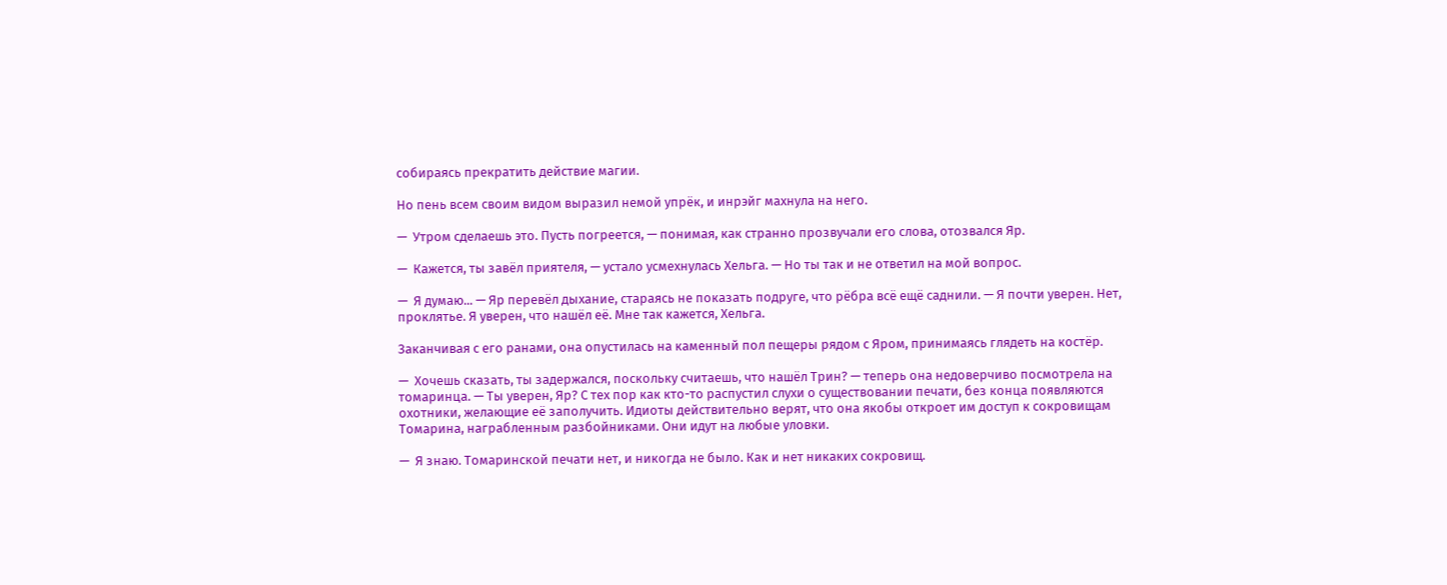собираясь прекратить действие магии.

Но пень всем своим видом выразил немой упрёк, и инрэйг махнула на него.

—  Утром сделаешь это. Пусть погреется, — понимая, как странно прозвучали его слова, отозвался Яр.

—  Кажется, ты завёл приятеля, — устало усмехнулась Хельга. — Но ты так и не ответил на мой вопрос.

—  Я думаю... — Яр перевёл дыхание, стараясь не показать подруге, что рёбра всё ещё саднили. — Я почти уверен. Нет, проклятье. Я уверен, что нашёл её. Мне так кажется, Хельга.

Заканчивая с его ранами, она опустилась на каменный пол пещеры рядом с Яром, принимаясь глядеть на костёр.

—  Хочешь сказать, ты задержался, поскольку считаешь, что нашёл Трин? — теперь она недоверчиво посмотрела на томаринца. — Ты уверен, Яр? С тех пор как кто-то распустил слухи о существовании печати, без конца появляются охотники, желающие её заполучить. Идиоты действительно верят, что она якобы откроет им доступ к сокровищам Томарина, награбленным разбойниками. Они идут на любые уловки.

—  Я знаю. Томаринской печати нет, и никогда не было. Как и нет никаких сокровищ.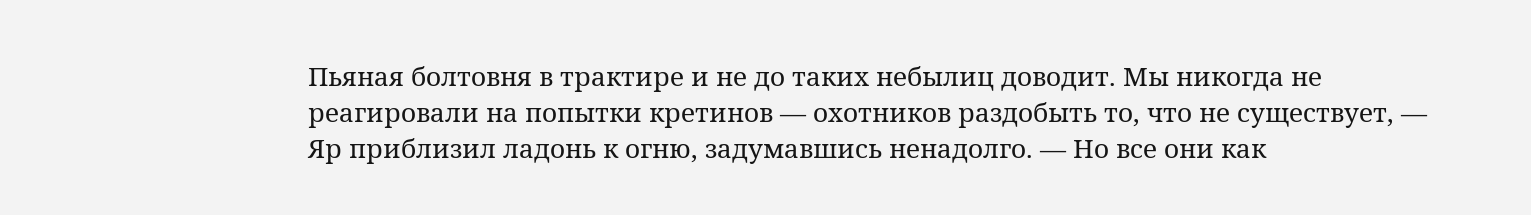Пьяная болтовня в трактире и не до таких небылиц доводит. Мы никогда не реагировали на попытки кретинов — охотников раздобыть то, что не существует, — Яр приблизил ладонь к огню, задумавшись ненадолго. — Но все они как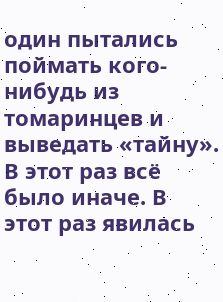один пытались поймать кого-нибудь из томаринцев и выведать «тайну». В этот раз всё было иначе. В этот раз явилась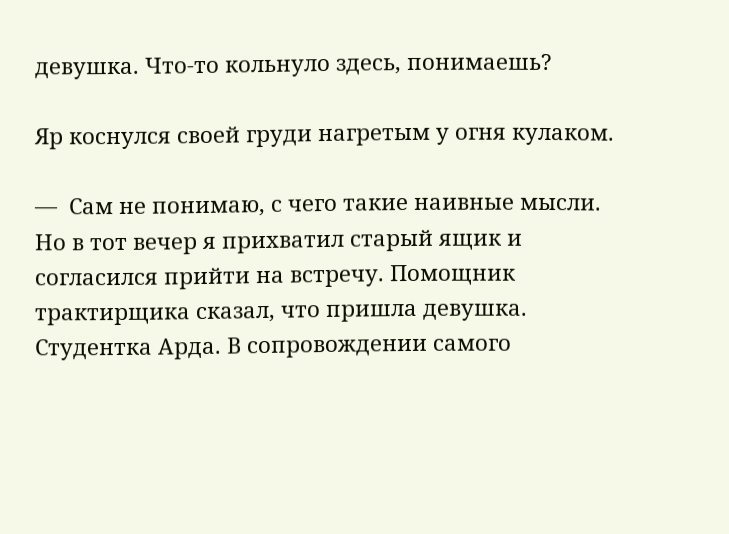девушка. Что-то кольнуло здесь, понимаешь?

Яр коснулся своей груди нагретым у огня кулаком.

—  Сам не понимаю, с чего такие наивные мысли. Но в тот вечер я прихватил старый ящик и согласился прийти на встречу. Помощник трактирщика сказал, что пришла девушка. Студентка Арда. В сопровождении самого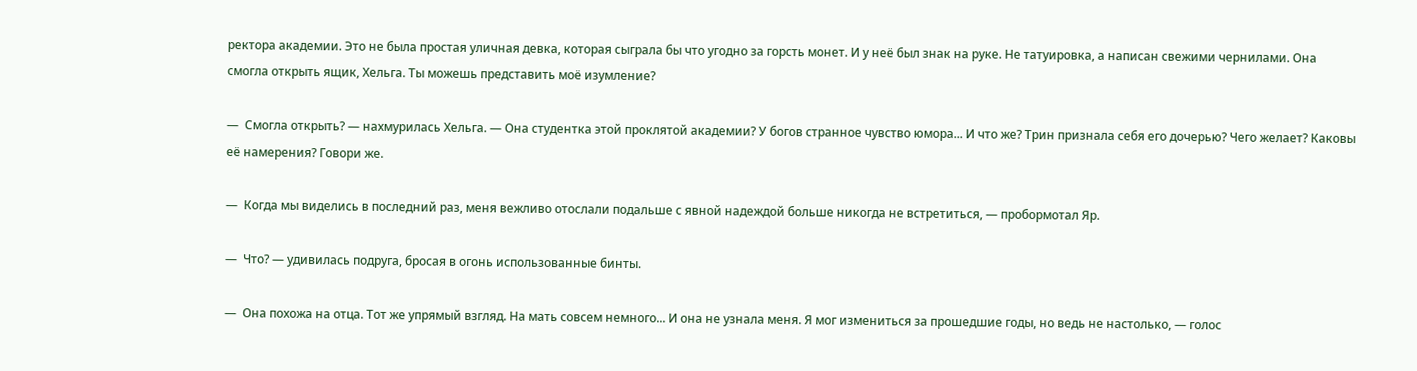ректора академии. Это не была простая уличная девка, которая сыграла бы что угодно за горсть монет. И у неё был знак на руке. Не татуировка, а написан свежими чернилами. Она смогла открыть ящик, Хельга. Ты можешь представить моё изумление?

—  Смогла открыть? — нахмурилась Хельга. — Она студентка этой проклятой академии? У богов странное чувство юмора... И что же? Трин признала себя его дочерью? Чего желает? Каковы её намерения? Говори же.

—  Когда мы виделись в последний раз, меня вежливо отослали подальше с явной надеждой больше никогда не встретиться, — пробормотал Яр.

—  Что? — удивилась подруга, бросая в огонь использованные бинты.

—  Она похожа на отца. Тот же упрямый взгляд. На мать совсем немного... И она не узнала меня. Я мог измениться за прошедшие годы, но ведь не настолько, — голос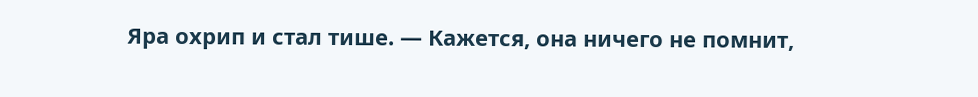Яра охрип и стал тише. — Кажется, она ничего не помнит,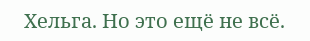Хельга. Но это ещё не всё.